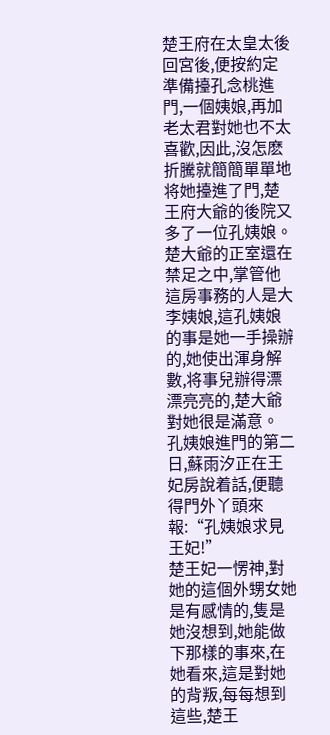楚王府在太皇太後回宮後,便按約定準備擡孔念桃進門,一個姨娘,再加老太君對她也不太喜歡,因此,沒怎麽折騰就簡簡單單地将她擡進了門,楚王府大爺的後院又多了一位孔姨娘。
楚大爺的正室還在禁足之中,掌管他這房事務的人是大李姨娘,這孔姨娘的事是她一手操辦的,她使出渾身解數,将事兒辦得漂漂亮亮的,楚大爺對她很是滿意。
孔姨娘進門的第二日,蘇雨汐正在王妃房說着話,便聽得門外丫頭來報:“孔姨娘求見王妃!”
楚王妃一愣神,對她的這個外甥女她是有感情的,隻是她沒想到,她能做下那樣的事來,在她看來,這是對她的背叛,每每想到這些,楚王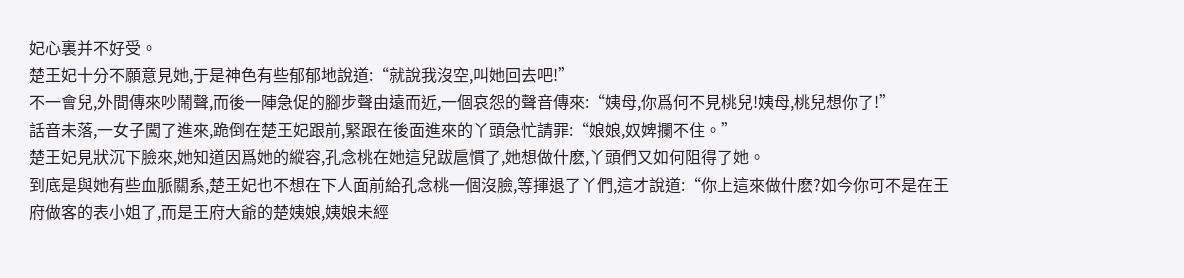妃心裏并不好受。
楚王妃十分不願意見她,于是神色有些郁郁地說道:“就說我沒空,叫她回去吧!”
不一會兒,外間傳來吵鬧聲,而後一陣急促的腳步聲由遠而近,一個哀怨的聲音傳來:“姨母,你爲何不見桃兒!姨母,桃兒想你了!”
話音未落,一女子闖了進來,跪倒在楚王妃跟前,緊跟在後面進來的丫頭急忙請罪:“娘娘,奴婢攔不住。”
楚王妃見狀沉下臉來,她知道因爲她的縱容,孔念桃在她這兒跋扈慣了,她想做什麽,丫頭們又如何阻得了她。
到底是與她有些血脈關系,楚王妃也不想在下人面前給孔念桃一個沒臉,等揮退了丫們,這才說道:“你上這來做什麽?如今你可不是在王府做客的表小姐了,而是王府大爺的楚姨娘,姨娘未經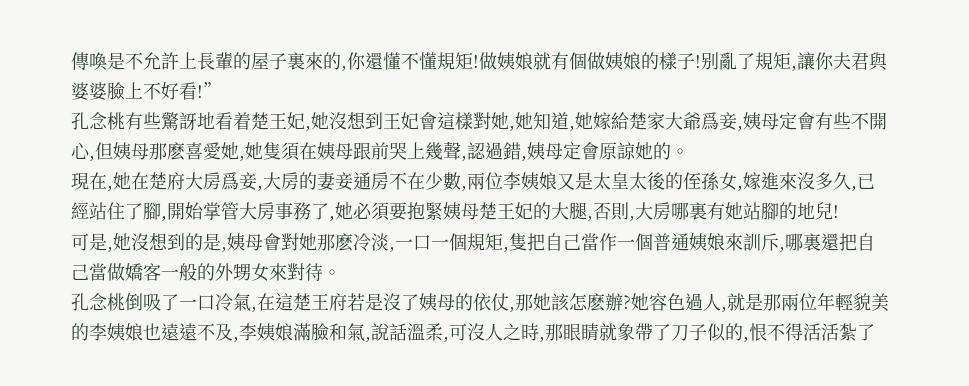傳喚是不允許上長輩的屋子裏來的,你還懂不懂規矩!做姨娘就有個做姨娘的樣子!别亂了規矩,讓你夫君與婆婆臉上不好看!”
孔念桃有些驚訝地看着楚王妃,她沒想到王妃會這樣對她,她知道,她嫁給楚家大爺爲妾,姨母定會有些不開心,但姨母那麽喜愛她,她隻須在姨母跟前哭上幾聲,認過錯,姨母定會原諒她的。
現在,她在楚府大房爲妾,大房的妻妾通房不在少數,兩位李姨娘又是太皇太後的侄孫女,嫁進來沒多久,已經站住了腳,開始掌管大房事務了,她必須要抱緊姨母楚王妃的大腿,否則,大房哪裏有她站腳的地兒!
可是,她沒想到的是,姨母會對她那麽冷淡,一口一個規矩,隻把自己當作一個普通姨娘來訓斥,哪裏還把自己當做嬌客一般的外甥女來對待。
孔念桃倒吸了一口冷氣,在這楚王府若是沒了姨母的依仗,那她該怎麽辦?她容色過人,就是那兩位年輕貌美的李姨娘也遠遠不及,李姨娘滿臉和氣,說話溫柔,可沒人之時,那眼睛就象帶了刀子似的,恨不得活活紮了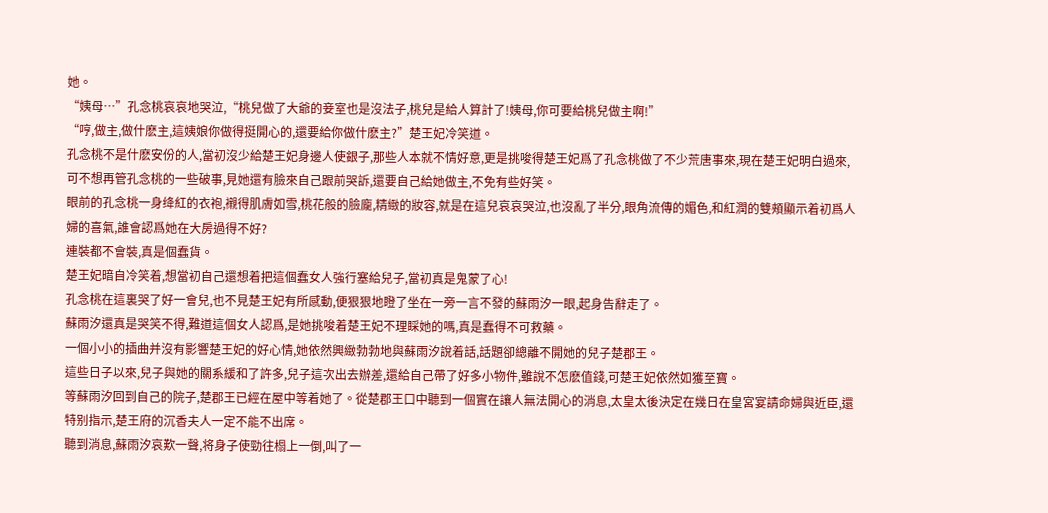她。
“姨母…”孔念桃哀哀地哭泣,“桃兒做了大爺的妾室也是沒法子,桃兒是給人算計了!姨母,你可要給桃兒做主啊!”
“哼,做主,做什麽主,這姨娘你做得挺開心的,還要給你做什麽主?”楚王妃冷笑道。
孔念桃不是什麽安份的人,當初沒少給楚王妃身邊人使銀子,那些人本就不情好意,更是挑唆得楚王妃爲了孔念桃做了不少荒唐事來,現在楚王妃明白過來,可不想再管孔念桃的一些破事,見她還有臉來自己跟前哭訴,還要自己給她做主,不免有些好笑。
眼前的孔念桃一身绛紅的衣袍,襯得肌膚如雪,桃花般的臉龐,精緻的妝容,就是在這兒哀哀哭泣,也沒亂了半分,眼角流傳的媚色,和紅潤的雙頰顯示着初爲人婦的喜氣,誰會認爲她在大房過得不好?
連裝都不會裝,真是個蠢貨。
楚王妃暗自冷笑着,想當初自己還想着把這個蠢女人強行塞給兒子,當初真是鬼蒙了心!
孔念桃在這裏哭了好一會兒,也不見楚王妃有所感動,便狠狠地瞪了坐在一旁一言不發的蘇雨汐一眼,起身告辭走了。
蘇雨汐還真是哭笑不得,難道這個女人認爲,是她挑唆着楚王妃不理睬她的嗎,真是蠢得不可救藥。
一個小小的插曲并沒有影響楚王妃的好心情,她依然興緻勃勃地與蘇雨汐說着話,話題卻總離不開她的兒子楚郡王。
這些日子以來,兒子與她的關系緩和了許多,兒子這次出去辦差,還給自己帶了好多小物件,雖說不怎麽值錢,可楚王妃依然如獲至寶。
等蘇雨汐回到自己的院子,楚郡王已經在屋中等着她了。從楚郡王口中聽到一個實在讓人無法開心的消息,太皇太後決定在幾日在皇宮宴請命婦與近臣,還特别指示,楚王府的沉香夫人一定不能不出席。
聽到消息,蘇雨汐哀歎一聲,将身子使勁往榻上一倒,叫了一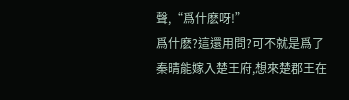聲,“爲什麽呀!”
爲什麽?這還用問?可不就是爲了秦晴能嫁入楚王府,想來楚郡王在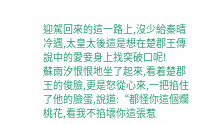迎駕回來的這一路上,沒少給秦晴冷遇,太皇太後這是想在楚郡王傳說中的愛妾身上找突破口呢!
蘇雨汐恨恨地坐了起來,看着楚郡王的俊臉,更是怒從心來,一把掐住了他的臉蛋,說道:“都怪你這個爛桃花,看我不掐壞你這張惹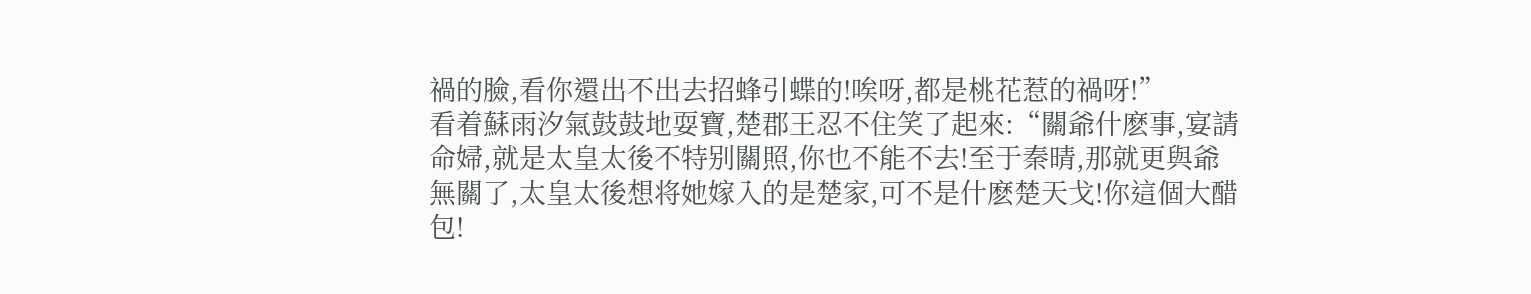禍的臉,看你還出不出去招蜂引蝶的!唉呀,都是桃花惹的禍呀!”
看着蘇雨汐氣鼓鼓地耍寶,楚郡王忍不住笑了起來:“關爺什麽事,宴請命婦,就是太皇太後不特别關照,你也不能不去!至于秦晴,那就更與爺無關了,太皇太後想将她嫁入的是楚家,可不是什麽楚天戈!你這個大醋包!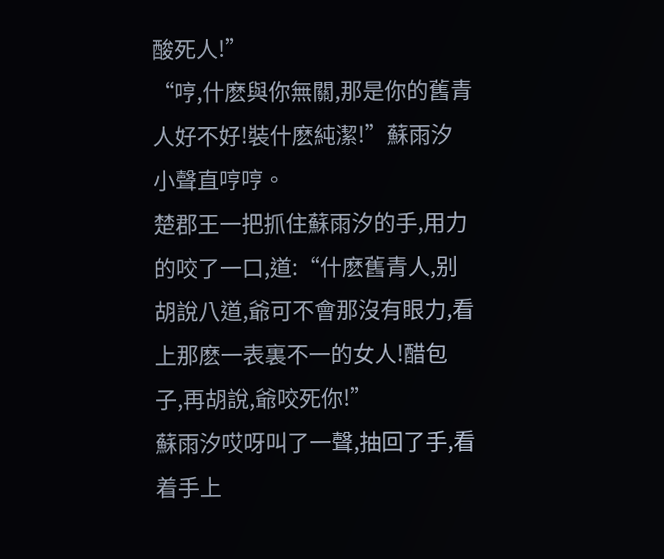酸死人!”
“哼,什麽與你無關,那是你的舊青人好不好!裝什麽純潔!”蘇雨汐小聲直哼哼。
楚郡王一把抓住蘇雨汐的手,用力的咬了一口,道:“什麽舊青人,别胡說八道,爺可不會那沒有眼力,看上那麽一表裏不一的女人!醋包子,再胡說,爺咬死你!”
蘇雨汐哎呀叫了一聲,抽回了手,看着手上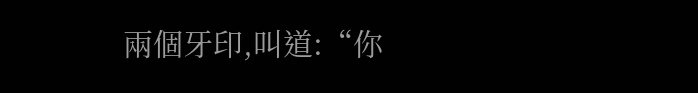兩個牙印,叫道:“你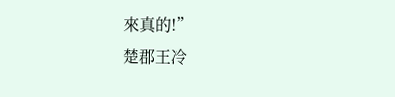來真的!”
楚郡王冷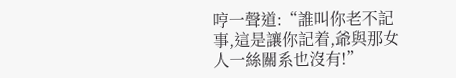哼一聲道:“誰叫你老不記事,這是讓你記着,爺與那女人一絲關系也沒有!”